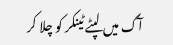آگ میں لپٹے ٹینکر کو چلا کر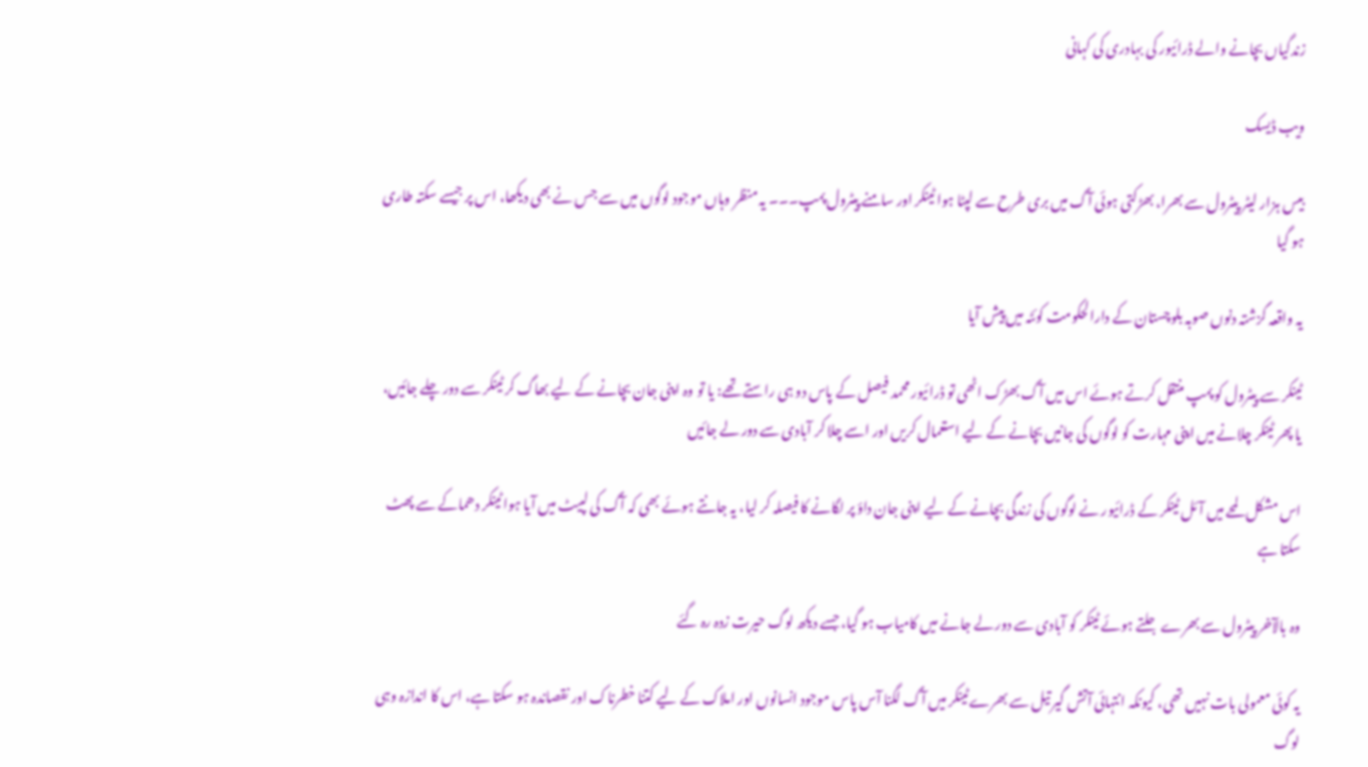زندگیاں بچانے والے ڈرائیور کی بہادری کی کہانی

ویب ڈیسک

بیس ہزار لیٹر پیٹرول سے بھرا، بھڑکتی ہوئی آگ میں بری طرح سے لپٹا ہوا ٹینکر اور سامنے پیٹرول پمپ۔۔۔ یہ منظر وہاں موجود لوگوں میں سے جس نے بھی دیکھا، اس پر جیسے سکتہ طاری ہو گیا

یہ واقعہ گزشتہ دنوں صوبہ بلوچستان کے دارالحکومت کوئٹہ میں پیش آیا

ٹینکر سے پیٹرول کو پمپ منتقل کرتے ہوئے اس میں آگ بھڑک اٹھی تو ڈرائیور محمد فیصل کے پاس دو ہی راستے تھے: یا تو وہ اپنی جان بچانے کے لیے بھاگ کر ٹینکر سے دور چلے جائیں، یا پھر ٹینکر چلانے میں اپنی مہارت کو لوگوں کی جانیں بچانے کے لیے استعمال کریں اور اسے چلا کر آبادی سے دور لے جائیں

اس مشکل لمحے میں آئل ٹینکر کے ڈرائیور نے لوگوں کی زندگی بچانے کے لیے اپنی جان داؤ پر لگانے کا فیصلہ کر لیا، یہ جانتے ہوئے بھی کہ آگ کی لپیٹ میں آیا ہوا ٹینکر دھماکے سے پھٹ سکتا ہے

وہ بالآخر پیٹرول سے بھرے جلتے ہوئے ٹینکر کو آبادی سے دور لے جانے میں کامیاب ہو گیا، جسے دیکھ لوگ حیرت زدہ رہ گئے

یہ کوئی معمولی بات نہیں تھی، کیونکہ انتہائی آتش گیر تیل سے بھرے ٹینکر میں آگ لگنا آس پاس موجود انسانوں اور املاک کے لیے کتنا خطرناک اور نقصاندہ ہو سکتا ہے، اس کا اندازہ وہی لوگ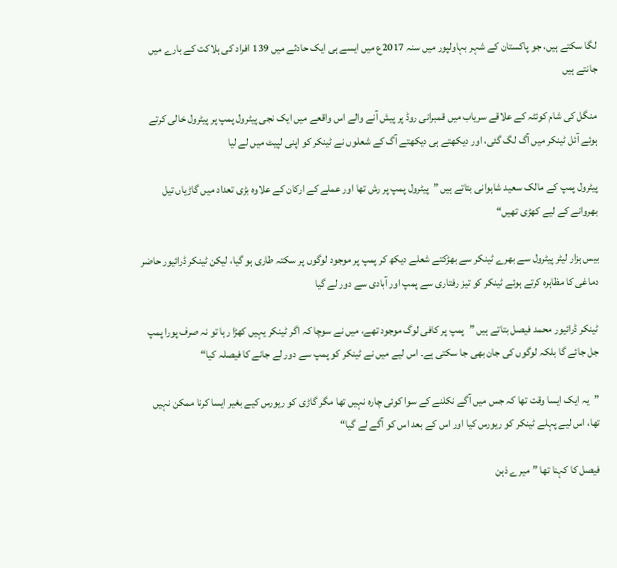لگا سکتے ہیں، جو پاکستان کے شہر بہاولپور میں سنہ 2017ع میں ایسے ہی ایک حادثے میں 139 افراد کی ہلاکت کے بارے میں جانتے ہیں

منگل کی شام کوئٹہ کے علاقے سریاب میں قمبرانی روڈ پر پیش آنے والے اس واقعے میں ایک نجی پیٹرول پمپ پر پیٹرول خالی کرتے ہوئے آئل ٹینکر میں آگ لگ گئی، اور دیکھتے ہی دیکھتے آگ کے شعلوں نے ٹینکر کو اپنی لپیٹ میں لے لیا

پیٹرول پمپ کے مالک سعید شاہوانی بتاتے ہیں ”پیٹرول پمپ پر رش تھا اور عملے کے ارکان کے علاوہ بڑی تعداد میں گاڑیاں تیل بھروانے کے لیے کھڑی تھیں“

بیس ہزار لیٹر پیٹرول سے بھرے ٹینکر سے بھڑکتے شعلے دیکھ کر پمپ پر موجود لوگوں پر سکتہ طاری ہو گیا، لیکن ٹینکر ڈرائیور حاضر دماغی کا مظاہرہ کرتے ہوئے ٹینکر کو تیز رفتاری سے پمپ اور آبادی سے دور لے گیا

ٹینکر ڈرائیور محمد فیصل بتاتے ہیں ”پمپ پر کافی لوگ موجود تھے، میں نے سوچا کہ اگر ٹینکر یہیں کھڑا رہا تو نہ صرف پورا پمپ جل جائے گا بلکہ لوگوں کی جان بھی جا سکتی ہے۔ اس لیے میں نے ٹینکر کو پمپ سے دور لے جانے کا فیصلہ کیا“

”یہ ایک ایسا وقت تھا کہ جس میں آگے نکلنے کے سوا کوئی چارہ نہیں تھا مگر گاڑی کو ریورس کیے بغیر ایسا کرنا ممکن نہیں تھا، اس لیے پہلے ٹینکر کو ریورس کیا اور اس کے بعد اس کو آگے لے گیا“

فیصل کا کہنا تھا ”میرے ذہن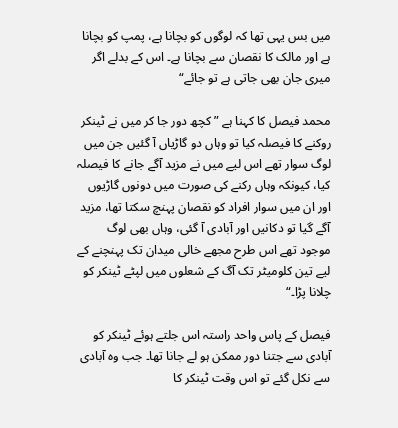میں بس یہی تھا کہ لوگوں کو بچانا ہے، پمپ کو بچانا ہے اور مالک کا نقصان سے بچانا ہے۔ اس کے بدلے اگر میری جان بھی جاتی ہے تو جائے“

محمد فیصل کا کہنا ہے ”کچھ دور جا کر میں نے ٹینکر روکنے کا فیصلہ کیا تو وہاں دو گاڑیاں آ گئیں جن میں لوگ سوار تھے اس لیے میں نے مزید آگے جانے کا فیصلہ کیا، کیونکہ وہاں رکنے کی صورت میں دونوں گاڑیوں اور ان میں سوار افراد کو نقصان پہنچ سکتا تھا، مزید آگے گیا تو دکانیں اور آبادی آ گئی، وہاں بھی لوگ موجود تھے اس طرح مجھے خالی میدان تک پہنچنے کے لیے تین کلومیٹر تک آگ کے شعلوں میں لپٹے ٹینکر کو چلانا پڑا۔“

فیصل کے پاس واحد راستہ اس جلتے ہوئے ٹینکر کو آبادی سے جتنا دور ممکن ہو لے جانا تھا۔ جب وہ آبادی سے نکل گئے تو اس وقت ٹینکر کا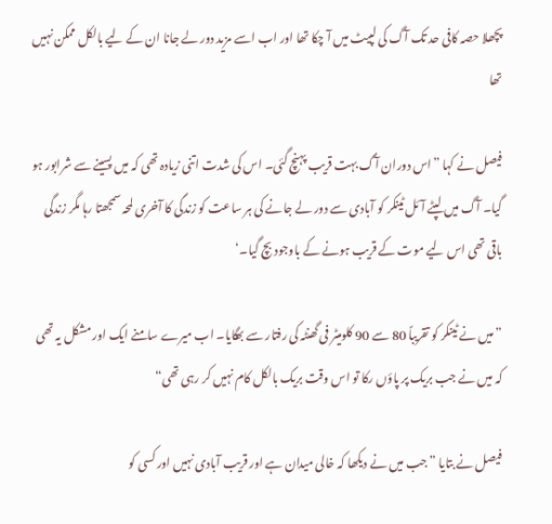پچھلا حصہ کافی حد تک آگ کی لپیٹ میں آ چکا تھا اور اب اسے مزید دور لے جانا ان کے لیے بالکل ممکن نہیں تھا

فیصل نے کہا ”اس دوران آگ بہت قریب پہنچ گئی۔ اس کی شدت اتنی زیادہ تھی کہ میں پسینے سے شرابور ہو گیا۔ آگ میں لپٹے آئل ٹینکر کو آبادی سے دور لے جانے کی ہر ساعت کو زندگی کا آخری لمحہ سمجھتا رہا مگر زندگی باقی تھی اس لیے موت کے قریب ہونے کے باوجود بچ گیا۔‘

”میں نے ٹینکر کو تقریباً 80 سے 90 کلومیٹر فی گھنٹہ کی رفتار سے بھگایا۔ اب میرے سامنے ایک اور مشکل یہ تھی کہ میں نے جب بریک پر پاؤں رکا تو اس وقت بریک بالکل کام نہیں کر رہی تھی“

فیصل نے بتایا ”جب میں نے دیکھا کہ خالی میدان ہے اور قریب آبادی نہیں اور کسی کو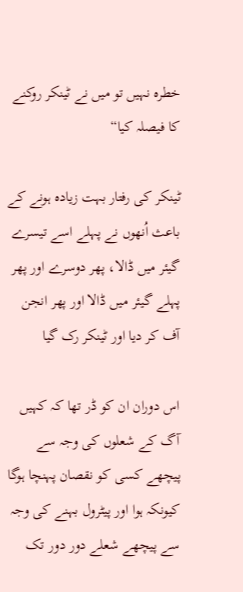خطرہ نہیں تو میں نے ٹینکر روکنے کا فیصلہ کیا“

ٹینکر کی رفتار بہت زیادہ ہونے کے باعث اُنھوں نے پہلے اسے تیسرے گیئر میں ڈالا، پھر دوسرے اور پھر پہلے گیئر میں ڈالا اور پھر انجن آف کر دیا اور ٹینکر رک گیا

اس دوران ان کو ڈر تھا کہ کہیں آگ کے شعلوں کی وجہ سے پیچھے کسی کو نقصان پہنچا ہوگا کیونکہ ہوا اور پیٹرول بہنے کی وجہ سے پیچھے شعلے دور دور تک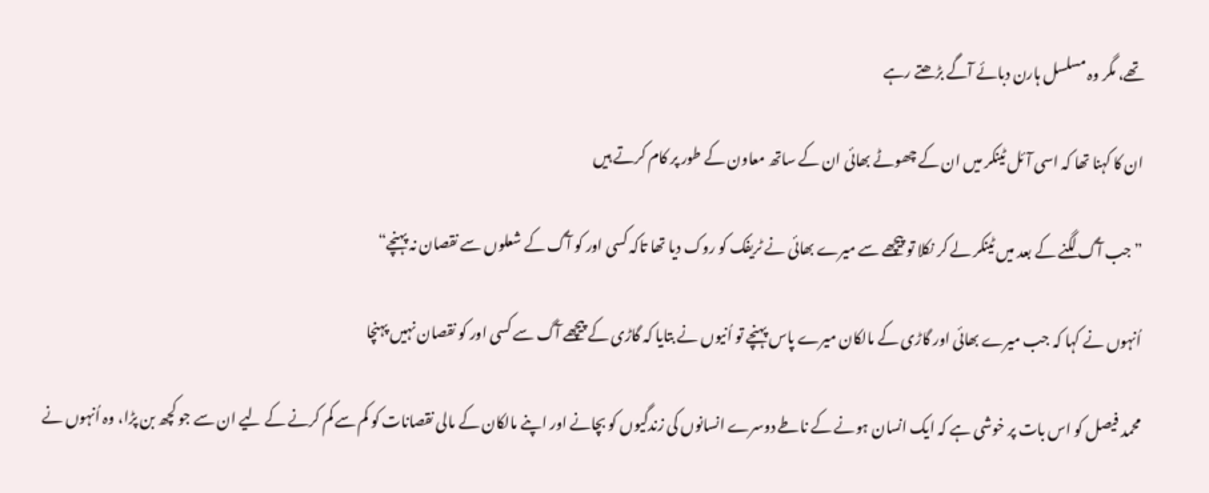تھے، مگر وہ مسلسل ہارن دبائے آگے بڑھتے رہے

ان کا کہنا تھا کہ اسی آئل ٹینکر میں ان کے چھوٹے بھائی ان کے ساتھ معاون کے طور پر کام کرتے ہیں

”جب آگ لگنے کے بعد میں ٹینکر لے کر نکلا تو پیچھے سے میرے بھائی نے ٹریفک کو روک دیا تھا تاکہ کسی اور کو آگ کے شعلوں سے نقصان نہ پہنچے“

اُنہوں نے کہا کہ جب میرے بھائی اور گاڑی کے مالکان میرے پاس پہنچے تو اُنیوں نے بتایا کہ گاڑی کے پیچھے آگ سے کسی اور کو نقصان نہیں پہنچا

محمد فیصل کو اس بات پر خوشی ہے کہ ایک انسان ہونے کے ناطے دوسرے انسانوں کی زندگیوں کو بچانے اور اپنے مالکان کے مالی نقصانات کو کم سے کم کرنے کے لیے ان سے جو کچھ بن پڑا، وہ اُنہوں نے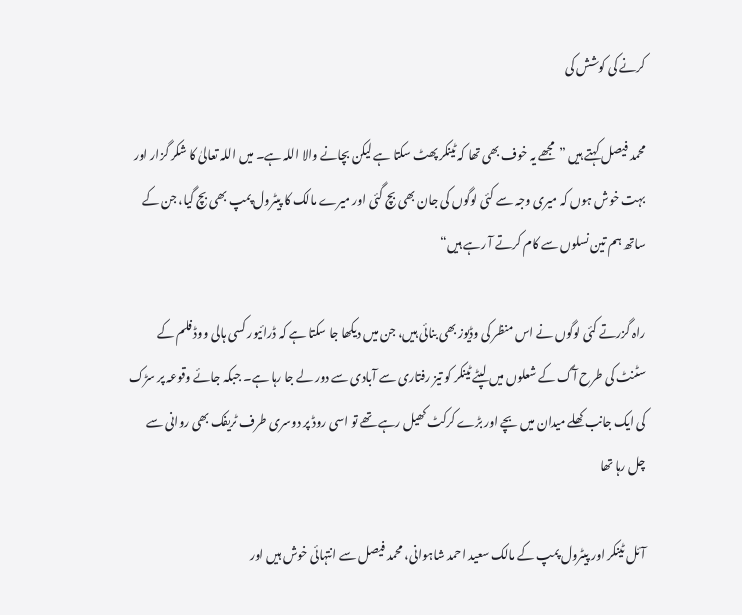کرنے کی کوشش کی

محمد فیصل کہتے ہیں ”مجھے یہ خوف بھی تھا کہ ٹینکر پھٹ سکتا ہے لیکن بچانے والا اللہ ہے۔ میں اللہ تعالیٰ کا شکر گزار اور بہت خوش ہوں کہ میری وجہ سے کئی لوگوں کی جان بھی بچ گئی اور میرے مالک کا پیٹرول پمپ بھی بچ گیا، جن کے ساتھ ہم تین نسلوں سے کام کرتے آ رہے ہیں“

راہ گزرتے کئی لوگوں نے اس منظر کی وڈیوز بھی بنائی ہیں، جن میں دیکھا جا سکتا ہے کہ ڈرائیور کسی ہالی ووڈ فلم کے سٹنٹ کی طرح آگ کے شعلوں میں لپٹے ٹینکر کو تیز رفتاری سے آبادی سے دور لے جا رہا ہے۔ جبکہ جائے وقوعہ پر سڑک کی ایک جانب کھلے میدان میں بچے اور بڑے کرکٹ کھیل رہے تھے تو اسی روڈ پر دوسری طرف ٹریفک بھی روانی سے چل رہا تھا

آئل ٹینکر اور پیٹرول پمپ کے مالک سعید احمد شاہوانی، محمد فیصل سے انتہائی خوش ہیں اور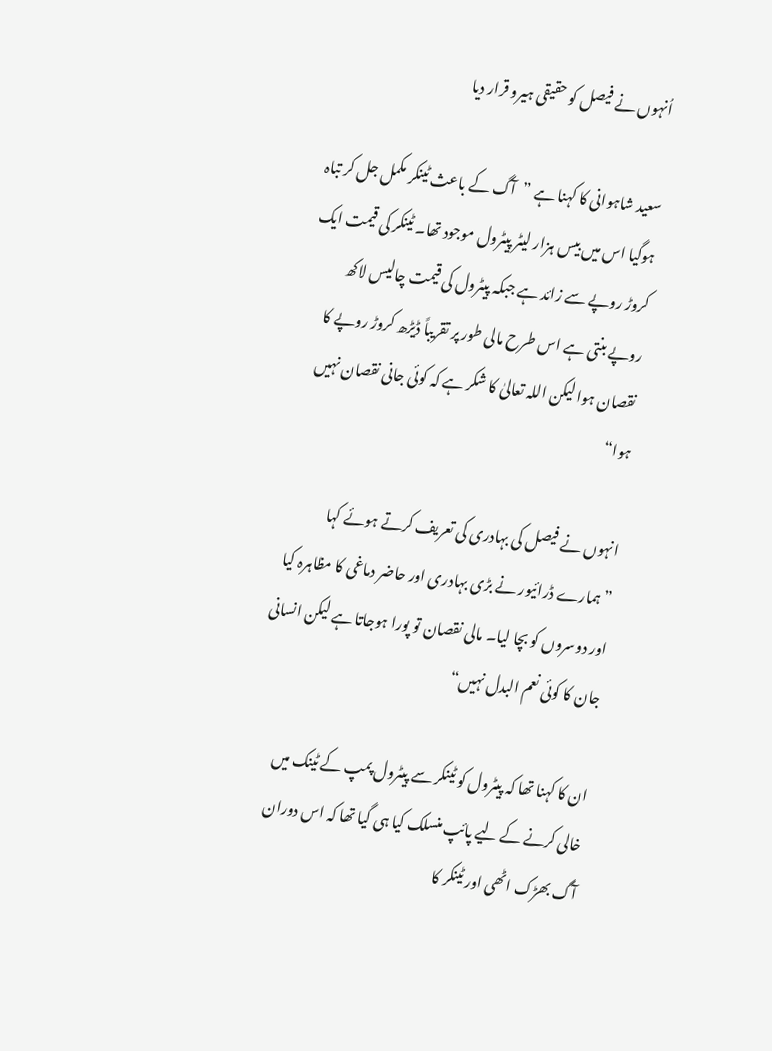اُنہوں نے فیصل کو حقیقی ہیرو قرار دیا

سعید شاہوانی کا کہنا ہے ”آگ کے باعث ٹینکر مکمل جل کر تباہ ہوگیا اس میں بیس ہزار لیٹر پیٹرول موجود تھا۔ ٹینکر کی قیمت ایک کروڑ روپے سے زائد ہے جبکہ پیٹرول کی قیمت چالیس لاکھ روپے بنتی ہے اس طرح مالی طور پر تقریباً ڈیڑھ کروڑ روپے کا نقصان ہوا لیکن اللہ تعالیٰ کا شکر ہے کہ کوئی جانی نقصان نہیں ہوا“

انہوں نے فیصل کی بہادری کی تعریف کرتے ہوئے کہا ”ہمارے ڈرائیور نے بڑی بہادری اور حاضر دماغی کا مظاہرہ کیا اور دوسروں کو بچا لیا۔ مالی نقصان تو پورا ہوجاتا ہے لیکن انسانی جان کا کوئی نعم البدل نہیں“

ان کا کہنا تھا کہ پیٹرول کو ٹینکر سے پیٹرول پمپ کے ٹینک میں خالی کرنے کے لیے پائپ منسلک کیا ہی گیا تھا کہ اس دوران آگ بھڑک اٹھی اور ٹینکر کا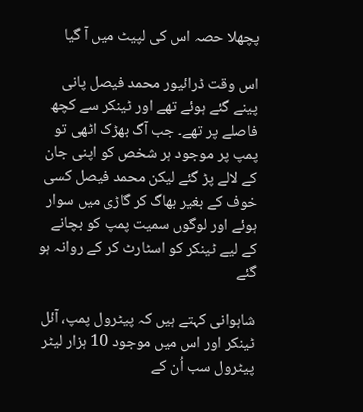پچھلا حصہ اس کی لپیٹ میں آ گیا

اس وقت ڈرائیور محمد فیصل پانی پینے گئے ہوئے تھے اور ٹینکر سے کچھ فاصلے پر تھے۔ جب آگ بھڑک اٹھی تو پمپ پر موجود ہر شخص کو اپنی جان کے لالے پڑ گئے لیکن محمد فیصل کسی خوف کے بغیر بھاگ کر گاڑی میں سوار ہوئے اور لوگوں سمیت پمپ کو بچانے کے لیے ٹینکر کو اسٹارٹ کر کے روانہ ہو گئے

شاہوانی کہتے ہیں کہ پیٹرول پمپ، آئل ٹینکر اور اس میں موجود 10 ہزار لیٹر پیٹرول سب اُن کے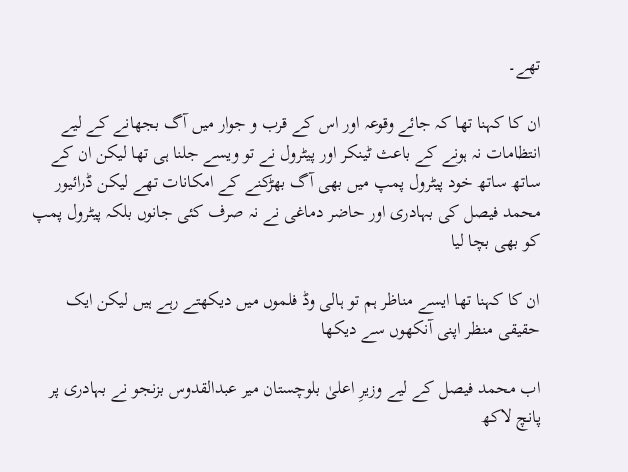تھے۔

ان کا کہنا تھا کہ جائے وقوعہ اور اس کے قرب و جوار میں آگ بجھانے کے لیے انتظامات نہ ہونے کے باعث ٹینکر اور پیٹرول نے تو ویسے جلنا ہی تھا لیکن ان کے ساتھ ساتھ خود پیٹرول پمپ میں بھی آگ بھڑکنے کے امکانات تھے لیکن ڈرائیور محمد فیصل کی بہادری اور حاضر دماغی نے نہ صرف کئی جانوں بلکہ پیٹرول پمپ کو بھی بچا لیا

ان کا کہنا تھا ایسے مناظر ہم تو ہالی وڈ فلموں میں دیکھتے رہے ہیں لیکن ایک حقیقی منظر اپنی آنکھوں سے دیکھا

اب محمد فیصل کے لیے وزیرِ اعلیٰ بلوچستان میر عبدالقدوس بزنجو نے بہادری پر پانچ لاکھ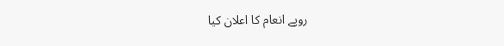روپے انعام کا اعلان کیا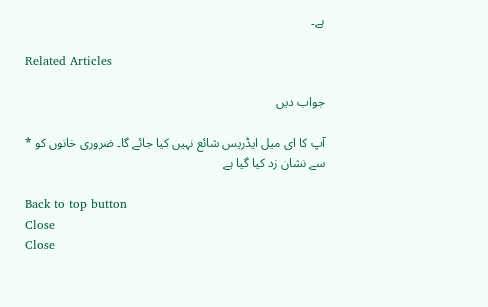ہے۔

Related Articles

جواب دیں

آپ کا ای میل ایڈریس شائع نہیں کیا جائے گا۔ ضروری خانوں کو * سے نشان زد کیا گیا ہے

Back to top button
Close
Close